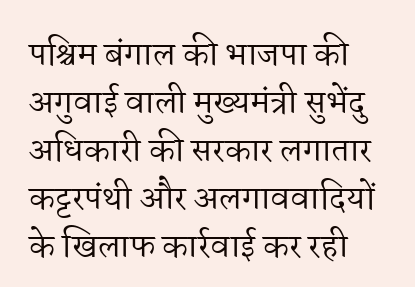पश्चिम बंगाल की भाजपा की अगुवाई वाली मुख्यमंत्री सुभेंदु अधिकारी की सरकार लगातार कट्टरपंथी और अलगाववादियों के खिलाफ कार्रवाई कर रही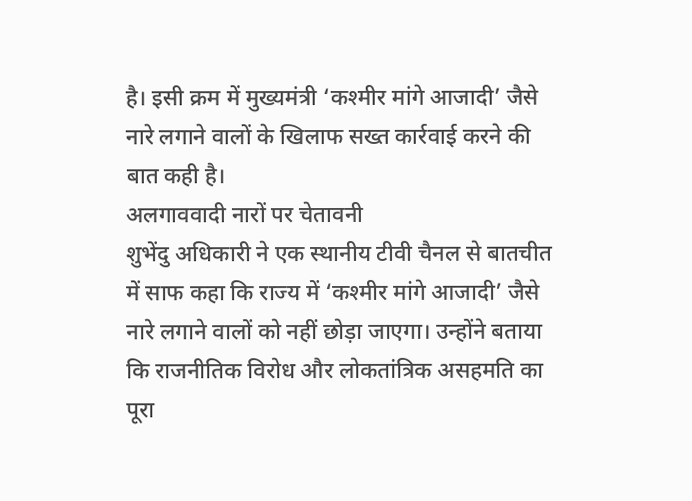है। इसी क्रम में मुख्यमंत्री ‘कश्मीर मांगे आजादी’ जैसे नारे लगाने वालों के खिलाफ सख्त कार्रवाई करने की बात कही है।
अलगाववादी नारों पर चेतावनी
शुभेंदु अधिकारी ने एक स्थानीय टीवी चैनल से बातचीत में साफ कहा कि राज्य में ‘कश्मीर मांगे आजादी’ जैसे नारे लगाने वालों को नहीं छोड़ा जाएगा। उन्होंने बताया कि राजनीतिक विरोध और लोकतांत्रिक असहमति का पूरा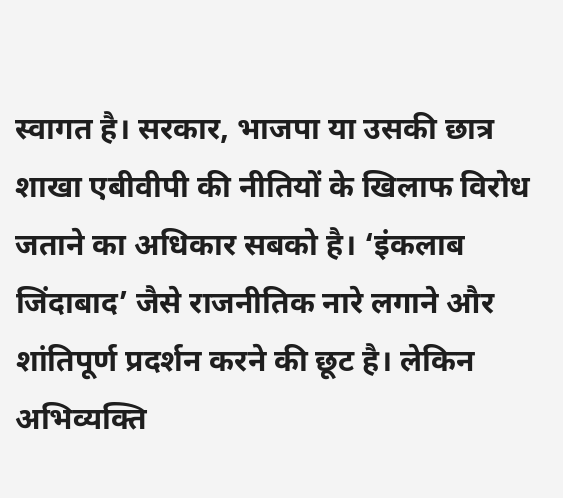स्वागत है। सरकार, भाजपा या उसकी छात्र शाखा एबीवीपी की नीतियों के खिलाफ विरोध जताने का अधिकार सबको है। ‘इंकलाब जिंदाबाद’ जैसे राजनीतिक नारे लगाने और शांतिपूर्ण प्रदर्शन करने की छूट है। लेकिन अभिव्यक्ति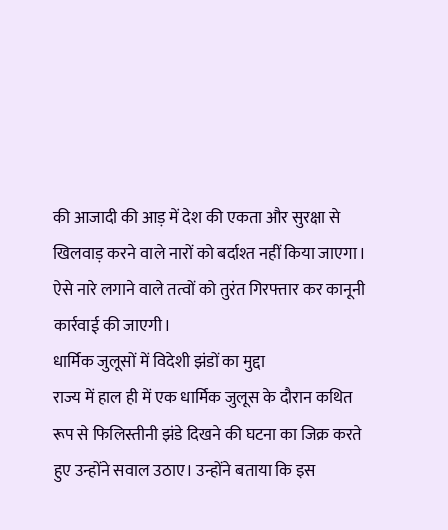की आजादी की आड़ में देश की एकता और सुरक्षा से खिलवाड़ करने वाले नारों को बर्दाश्त नहीं किया जाएगा। ऐसे नारे लगाने वाले तत्वों को तुरंत गिरफ्तार कर कानूनी कार्रवाई की जाएगी।
धार्मिक जुलूसों में विदेशी झंडों का मुद्दा
राज्य में हाल ही में एक धार्मिक जुलूस के दौरान कथित रूप से फिलिस्तीनी झंडे दिखने की घटना का जिक्र करते हुए उन्होंने सवाल उठाए। उन्होंने बताया कि इस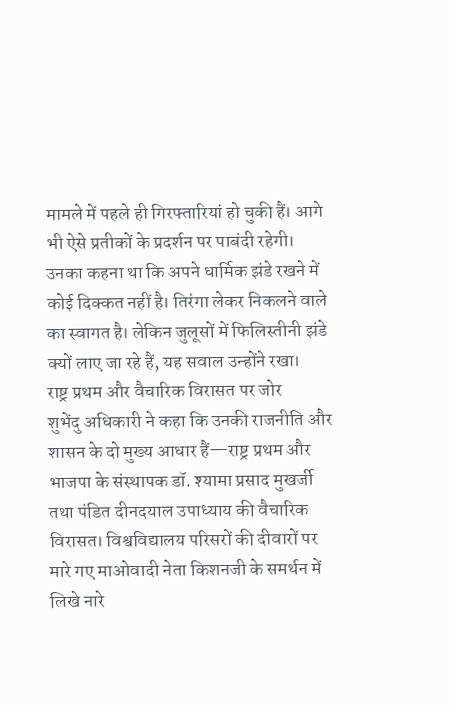मामले में पहले ही गिरफ्तारियां हो चुकी हैं। आगे भी ऐसे प्रतीकों के प्रदर्शन पर पाबंदी रहेगी। उनका कहना था कि अपने धार्मिक झंडे रखने में कोई दिक्कत नहीं है। तिरंगा लेकर निकलने वाले का स्वागत है। लेकिन जुलूसों में फिलिस्तीनी झंडे क्यों लाए जा रहे हैं, यह सवाल उन्होंने रखा।
राष्ट्र प्रथम और वैचारिक विरासत पर जोर
शुभेंदु अधिकारी ने कहा कि उनकी राजनीति और शासन के दो मुख्य आधार हैं—राष्ट्र प्रथम और भाजपा के संस्थापक डॉ. श्यामा प्रसाद मुखर्जी तथा पंडित दीनदयाल उपाध्याय की वैचारिक विरासत। विश्वविद्यालय परिसरों की दीवारों पर मारे गए माओवादी नेता किशनजी के समर्थन में लिखे नारे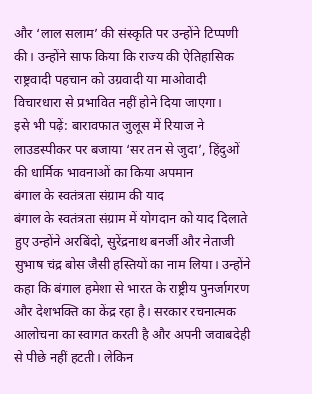और ‘लाल सलाम’ की संस्कृति पर उन्होंने टिप्पणी की। उन्होंने साफ किया कि राज्य की ऐतिहासिक राष्ट्रवादी पहचान को उग्रवादी या माओवादी विचारधारा से प्रभावित नहीं होने दिया जाएगा।
इसे भी पढ़ें: बारावफात जुलूस में रियाज ने लाउडस्पीकर पर बजाया ‘सर तन से जुदा’, हिंदुओं की धार्मिक भावनाओं का किया अपमान
बंगाल के स्वतंत्रता संग्राम की याद
बंगाल के स्वतंत्रता संग्राम में योगदान को याद दिलाते हुए उन्होंने अरबिंदो, सुरेंद्रनाथ बनर्जी और नेताजी सुभाष चंद्र बोस जैसी हस्तियों का नाम लिया। उन्होंने कहा कि बंगाल हमेशा से भारत के राष्ट्रीय पुनर्जागरण और देशभक्ति का केंद्र रहा है। सरकार रचनात्मक आलोचना का स्वागत करती है और अपनी जवाबदेही से पीछे नहीं हटती। लेकिन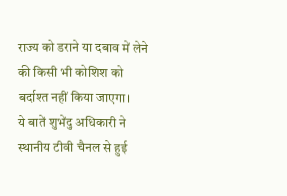राज्य को डराने या दबाव में लेने की किसी भी कोशिश को बर्दाश्त नहीं किया जाएगा।
ये बातें शुभेंदु अधिकारी ने स्थानीय टीवी चैनल से हुई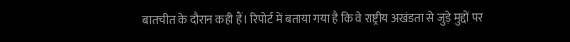बातचीत के दौरान कही हैं। रिपोर्ट में बताया गया है कि वे राष्ट्रीय अखंडता से जुड़े मुद्दों पर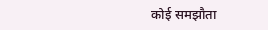कोई समझौता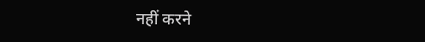नहीं करने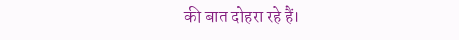की बात दोहरा रहे हैं।